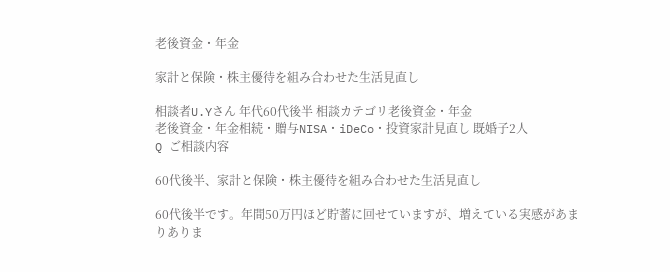老後資金・年金

家計と保険・株主優待を組み合わせた生活見直し

相談者U.Yさん 年代60代後半 相談カテゴリ老後資金・年金
老後資金・年金相続・贈与NISA・iDeCo・投資家計見直し 既婚子2人
Q ご相談内容

60代後半、家計と保険・株主優待を組み合わせた生活見直し

60代後半です。年間50万円ほど貯蓄に回せていますが、増えている実感があまりありま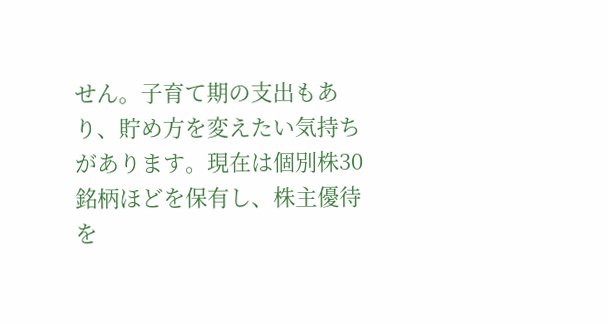せん。子育て期の支出もあり、貯め方を変えたい気持ちがあります。現在は個別株30銘柄ほどを保有し、株主優待を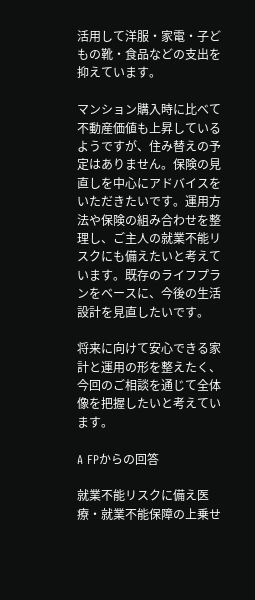活用して洋服・家電・子どもの靴・食品などの支出を抑えています。

マンション購入時に比べて不動産価値も上昇しているようですが、住み替えの予定はありません。保険の見直しを中心にアドバイスをいただきたいです。運用方法や保険の組み合わせを整理し、ご主人の就業不能リスクにも備えたいと考えています。既存のライフプランをベースに、今後の生活設計を見直したいです。

将来に向けて安心できる家計と運用の形を整えたく、今回のご相談を通じて全体像を把握したいと考えています。

A FPからの回答

就業不能リスクに備え医療・就業不能保障の上乗せ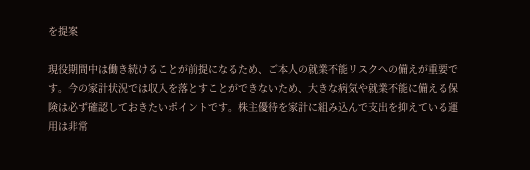を提案

現役期間中は働き続けることが前提になるため、ご本人の就業不能リスクへの備えが重要です。今の家計状況では収入を落とすことができないため、大きな病気や就業不能に備える保険は必ず確認しておきたいポイントです。株主優待を家計に組み込んで支出を抑えている運用は非常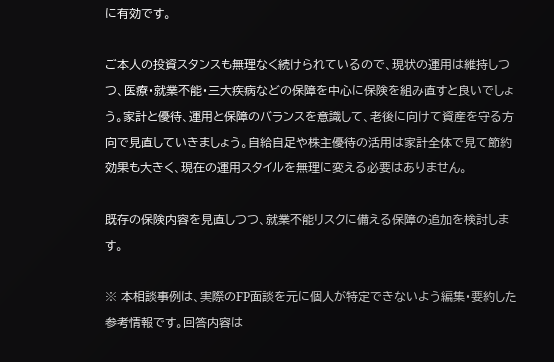に有効です。

ご本人の投資スタンスも無理なく続けられているので、現状の運用は維持しつつ、医療・就業不能・三大疾病などの保障を中心に保険を組み直すと良いでしょう。家計と優待、運用と保障のバランスを意識して、老後に向けて資産を守る方向で見直していきましょう。自給自足や株主優待の活用は家計全体で見て節約効果も大きく、現在の運用スタイルを無理に変える必要はありません。

既存の保険内容を見直しつつ、就業不能リスクに備える保障の追加を検討します。

※ 本相談事例は、実際のFP面談を元に個人が特定できないよう編集・要約した参考情報です。回答内容は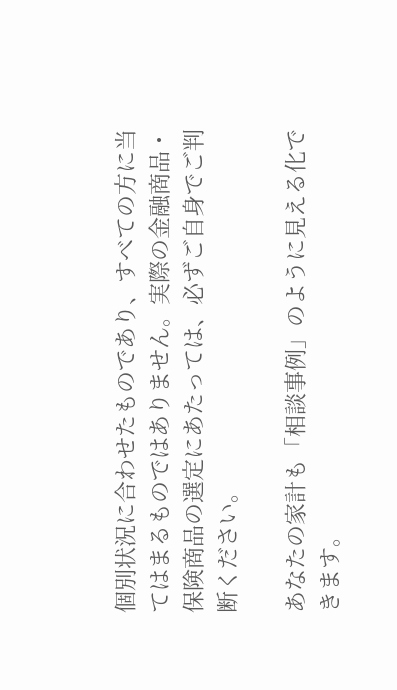個別状況に合わせたものであり、すべての方に当てはまるものではありません。実際の金融商品・保険商品の選定にあたっては、必ずご自身でご判断ください。

あなたの家計も「相談事例」のように見える化できます。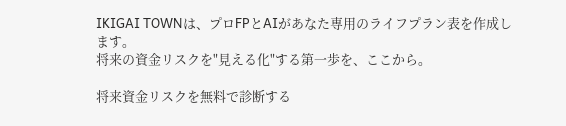IKIGAI TOWNは、プロFPとAIがあなた専用のライフプラン表を作成します。
将来の資金リスクを"見える化"する第一歩を、ここから。

将来資金リスクを無料で診断する